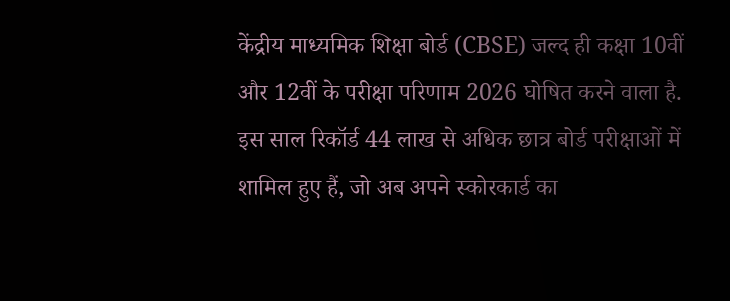केंद्रीय माध्यमिक शिक्षा बोर्ड (CBSE) जल्द ही कक्षा 10वीं और 12वीं के परीक्षा परिणाम 2026 घोषित करने वाला है. इस साल रिकॉर्ड 44 लाख से अधिक छात्र बोर्ड परीक्षाओं में शामिल हुए हैं, जो अब अपने स्कोरकार्ड का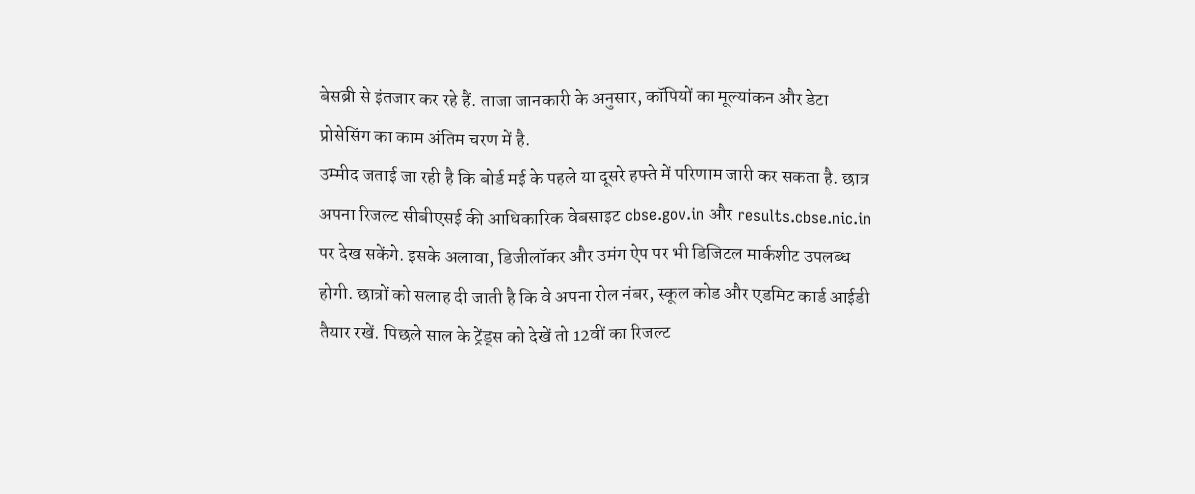बेसब्री से इंतजार कर रहे हैं. ताजा जानकारी के अनुसार, कॉपियों का मूल्यांकन और डेटा प्रोसेसिंग का काम अंतिम चरण में है.
उम्मीद जताई जा रही है कि बोर्ड मई के पहले या दूसरे हफ्ते में परिणाम जारी कर सकता है. छात्र अपना रिजल्ट सीबीएसई की आधिकारिक वेबसाइट cbse.gov.in और results.cbse.nic.in पर देख सकेंगे. इसके अलावा, डिजीलॉकर और उमंग ऐप पर भी डिजिटल मार्कशीट उपलब्ध होगी. छात्रों को सलाह दी जाती है कि वे अपना रोल नंबर, स्कूल कोड और एडमिट कार्ड आईडी तैयार रखें. पिछले साल के ट्रेंड्स को देखें तो 12वीं का रिजल्ट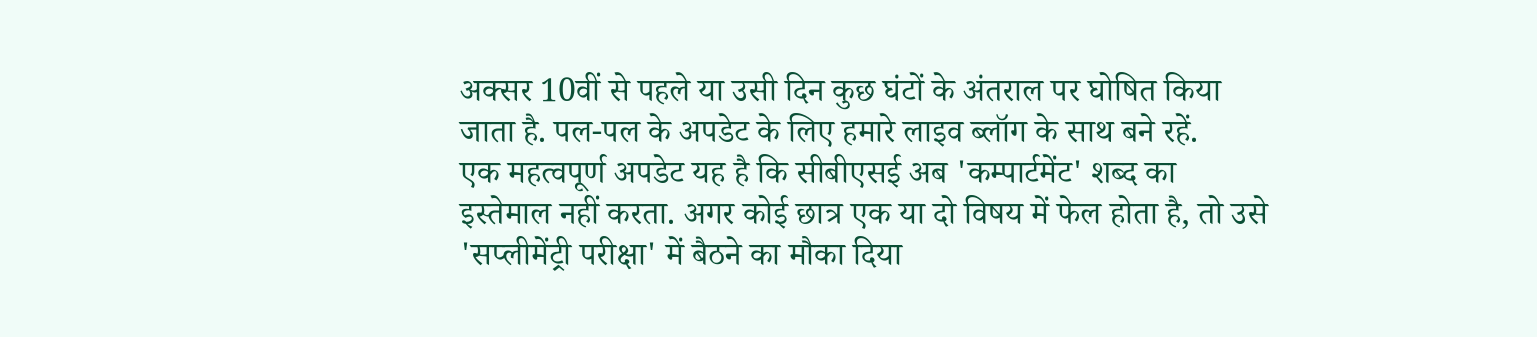अक्सर 10वीं से पहले या उसी दिन कुछ घंटों के अंतराल पर घोषित किया जाता है. पल-पल के अपडेट के लिए हमारे लाइव ब्लॉग के साथ बने रहें.
एक महत्वपूर्ण अपडेट यह है कि सीबीएसई अब 'कम्पार्टमेंट' शब्द का इस्तेमाल नहीं करता. अगर कोई छात्र एक या दो विषय में फेल होता है, तो उसे 'सप्लीमेंट्री परीक्षा' में बैठने का मौका दिया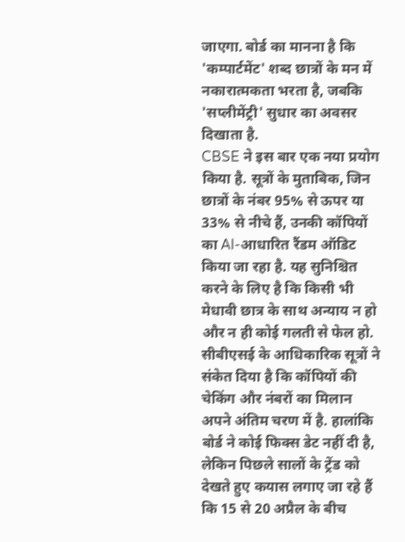जाएगा. बोर्ड का मानना है कि 'कम्पार्टमेंट' शब्द छात्रों के मन में नकारात्मकता भरता है, जबकि 'सप्लीमेंट्री' सुधार का अवसर दिखाता है.
CBSE ने इस बार एक नया प्रयोग किया है. सूत्रों के मुताबिक, जिन छात्रों के नंबर 95% से ऊपर या 33% से नीचे हैं, उनकी कॉपियों का AI-आधारित रैंडम ऑडिट किया जा रहा है. यह सुनिश्चित करने के लिए है कि किसी भी मेधावी छात्र के साथ अन्याय न हो और न ही कोई गलती से फेल हो.
सीबीएसई के आधिकारिक सूत्रों ने संकेत दिया है कि कॉपियों की चेकिंग और नंबरों का मिलान अपने अंतिम चरण में है. हालांकि बोर्ड ने कोई फिक्स डेट नहीं दी है, लेकिन पिछले सालों के ट्रेंड को देखते हुए कयास लगाए जा रहे हैं कि 15 से 20 अप्रैल के बीच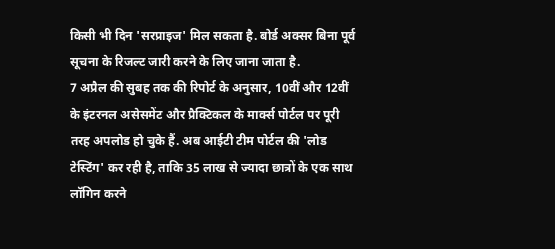किसी भी दिन 'सरप्राइज' मिल सकता है. बोर्ड अक्सर बिना पूर्व सूचना के रिजल्ट जारी करने के लिए जाना जाता है.
7 अप्रैल की सुबह तक की रिपोर्ट के अनुसार, 10वीं और 12वीं के इंटरनल असेसमेंट और प्रैक्टिकल के मार्क्स पोर्टल पर पूरी तरह अपलोड हो चुके हैं. अब आईटी टीम पोर्टल की 'लोड टेस्टिंग' कर रही है, ताकि 35 लाख से ज्यादा छात्रों के एक साथ लॉगिन करने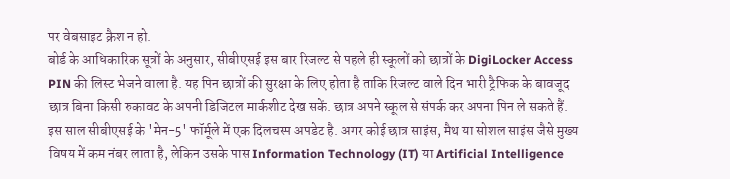पर वेबसाइट क्रैश न हो.
बोर्ड के आधिकारिक सूत्रों के अनुसार, सीबीएसई इस बार रिजल्ट से पहले ही स्कूलों को छात्रों के DigiLocker Access PIN की लिस्ट भेजने वाला है. यह पिन छात्रों की सुरक्षा के लिए होता है ताकि रिजल्ट वाले दिन भारी ट्रैफिक के बावजूद छात्र बिना किसी रुकावट के अपनी डिजिटल मार्कशीट देख सकें. छात्र अपने स्कूल से संपर्क कर अपना पिन ले सकते हैं.
इस साल सीबीएसई के 'मेन-5' फॉर्मूले में एक दिलचस्प अपडेट है. अगर कोई छात्र साइंस, मैथ या सोशल साइंस जैसे मुख्य विषय में कम नंबर लाता है, लेकिन उसके पास Information Technology (IT) या Artificial Intelligence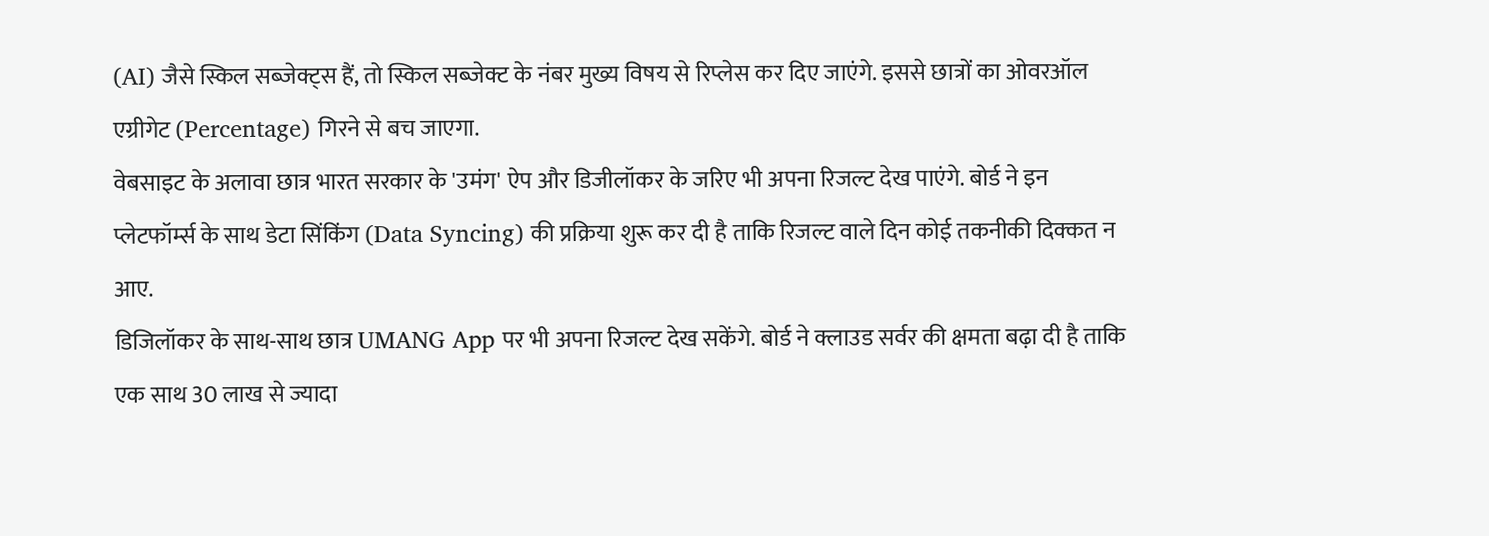(AI) जैसे स्किल सब्जेक्ट्स हैं, तो स्किल सब्जेक्ट के नंबर मुख्य विषय से रिप्लेस कर दिए जाएंगे. इससे छात्रों का ओवरऑल एग्रीगेट (Percentage) गिरने से बच जाएगा.
वेबसाइट के अलावा छात्र भारत सरकार के 'उमंग' ऐप और डिजीलॉकर के जरिए भी अपना रिजल्ट देख पाएंगे. बोर्ड ने इन प्लेटफॉर्म्स के साथ डेटा सिंकिंग (Data Syncing) की प्रक्रिया शुरू कर दी है ताकि रिजल्ट वाले दिन कोई तकनीकी दिक्कत न आए.
डिजिलॉकर के साथ-साथ छात्र UMANG App पर भी अपना रिजल्ट देख सकेंगे. बोर्ड ने क्लाउड सर्वर की क्षमता बढ़ा दी है ताकि एक साथ 30 लाख से ज्यादा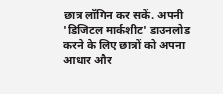छात्र लॉगिन कर सकें. अपनी 'डिजिटल मार्कशीट' डाउनलोड करने के लिए छात्रों को अपना आधार और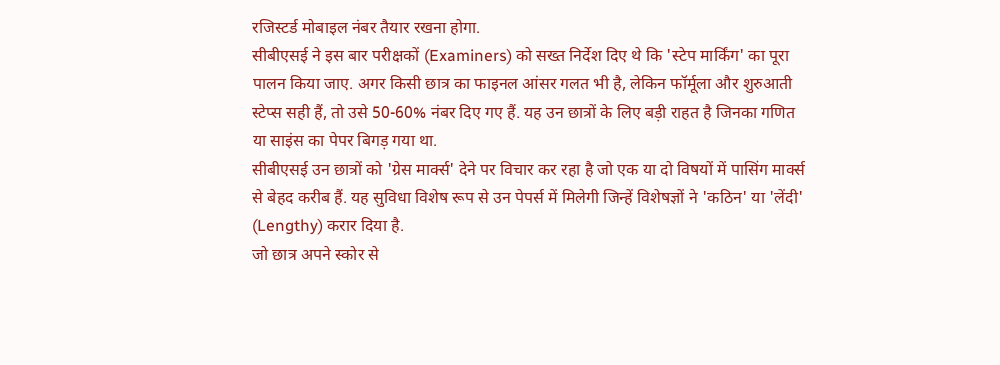रजिस्टर्ड मोबाइल नंबर तैयार रखना होगा.
सीबीएसई ने इस बार परीक्षकों (Examiners) को सख्त निर्देश दिए थे कि 'स्टेप मार्किंग' का पूरा पालन किया जाए. अगर किसी छात्र का फाइनल आंसर गलत भी है, लेकिन फॉर्मूला और शुरुआती स्टेप्स सही हैं, तो उसे 50-60% नंबर दिए गए हैं. यह उन छात्रों के लिए बड़ी राहत है जिनका गणित या साइंस का पेपर बिगड़ गया था.
सीबीएसई उन छात्रों को 'ग्रेस मार्क्स' देने पर विचार कर रहा है जो एक या दो विषयों में पासिंग मार्क्स से बेहद करीब हैं. यह सुविधा विशेष रूप से उन पेपर्स में मिलेगी जिन्हें विशेषज्ञों ने 'कठिन' या 'लेंदी' (Lengthy) करार दिया है.
जो छात्र अपने स्कोर से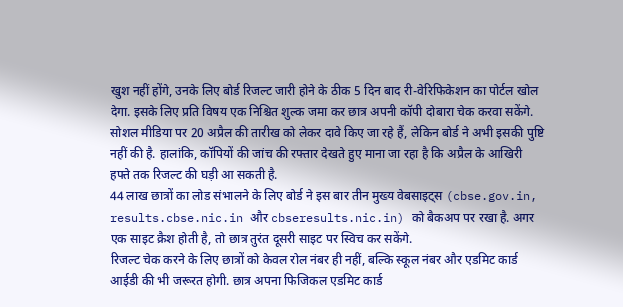खुश नहीं होंगे, उनके लिए बोर्ड रिजल्ट जारी होने के ठीक 5 दिन बाद री-वेरिफिकेशन का पोर्टल खोल देगा. इसके लिए प्रति विषय एक निश्चित शुल्क जमा कर छात्र अपनी कॉपी दोबारा चेक करवा सकेंगे.
सोशल मीडिया पर 20 अप्रैल की तारीख को लेकर दावे किए जा रहे हैं, लेकिन बोर्ड ने अभी इसकी पुष्टि नहीं की है. हालांकि, कॉपियों की जांच की रफ्तार देखते हुए माना जा रहा है कि अप्रैल के आखिरी हफ्ते तक रिजल्ट की घड़ी आ सकती है.
44 लाख छात्रों का लोड संभालने के लिए बोर्ड ने इस बार तीन मुख्य वेबसाइट्स (cbse.gov.in, results.cbse.nic.in और cbseresults.nic.in) को बैकअप पर रखा है. अगर एक साइट क्रैश होती है, तो छात्र तुरंत दूसरी साइट पर स्विच कर सकेंगे.
रिजल्ट चेक करने के लिए छात्रों को केवल रोल नंबर ही नहीं, बल्कि स्कूल नंबर और एडमिट कार्ड आईडी की भी जरूरत होगी. छात्र अपना फिजिकल एडमिट कार्ड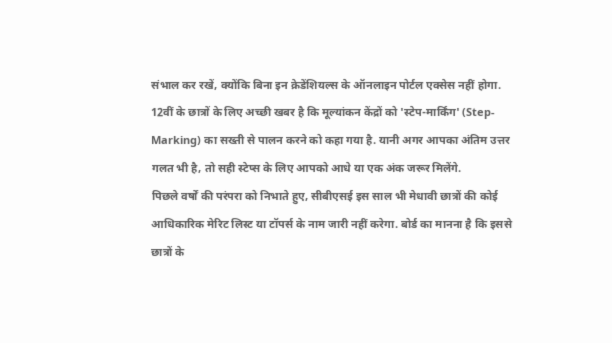संभाल कर रखें, क्योंकि बिना इन क्रेडेंशियल्स के ऑनलाइन पोर्टल एक्सेस नहीं होगा.
12वीं के छात्रों के लिए अच्छी खबर है कि मूल्यांकन केंद्रों को 'स्टेप-मार्किंग' (Step-Marking) का सख्ती से पालन करने को कहा गया है. यानी अगर आपका अंतिम उत्तर गलत भी है, तो सही स्टेप्स के लिए आपको आधे या एक अंक जरूर मिलेंगे.
पिछले वर्षों की परंपरा को निभाते हुए, सीबीएसई इस साल भी मेधावी छात्रों की कोई आधिकारिक मेरिट लिस्ट या टॉपर्स के नाम जारी नहीं करेगा. बोर्ड का मानना है कि इससे छात्रों के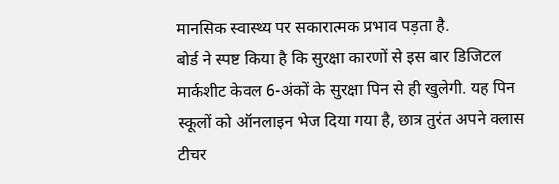मानसिक स्वास्थ्य पर सकारात्मक प्रभाव पड़ता है.
बोर्ड ने स्पष्ट किया है कि सुरक्षा कारणों से इस बार डिजिटल मार्कशीट केवल 6-अंकों के सुरक्षा पिन से ही खुलेगी. यह पिन स्कूलों को ऑनलाइन भेज दिया गया है, छात्र तुरंत अपने क्लास टीचर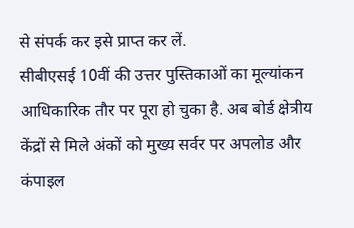से संपर्क कर इसे प्राप्त कर लें.
सीबीएसई 10वीं की उत्तर पुस्तिकाओं का मूल्यांकन आधिकारिक तौर पर पूरा हो चुका है. अब बोर्ड क्षेत्रीय केंद्रों से मिले अंकों को मुख्य सर्वर पर अपलोड और कंपाइल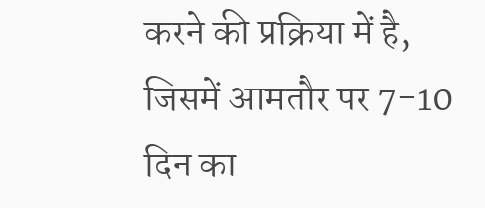करने की प्रक्रिया में है, जिसमें आमतौर पर 7-10 दिन का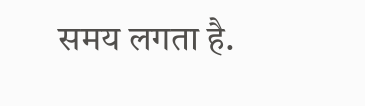समय लगता है.